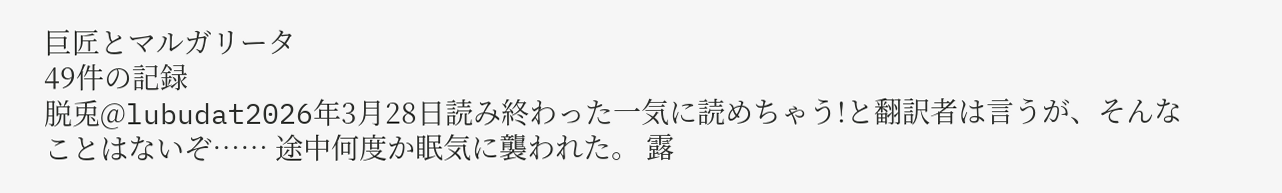巨匠とマルガリータ
49件の記録
脱兎@lubudat2026年3月28日読み終わった一気に読めちゃう!と翻訳者は言うが、そんなことはないぞ…… 途中何度か眠気に襲われた。 露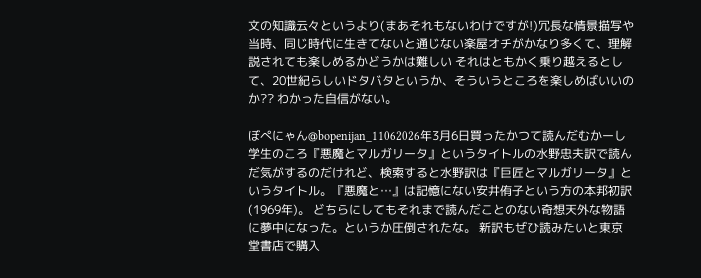文の知識云々というより(まあそれもないわけですが!)冗長な情景描写や当時、同じ時代に生きてないと通じない楽屋オチがかなり多くて、理解説されても楽しめるかどうかは難しい それはともかく乗り越えるとして、20世紀らしいドタバタというか、そういうところを楽しめばいいのか?? わかった自信がない。

ぼぺにゃん@bopenijan_11062026年3月6日買ったかつて読んだむかーし学生のころ『悪魔とマルガリータ』というタイトルの水野忠夫訳で読んだ気がするのだけれど、検索すると水野訳は『巨匠とマルガリータ』というタイトル。『悪魔と…』は記憶にない安井侑子という方の本邦初訳(1969年)。 どちらにしてもそれまで読んだことのない奇想天外な物語に夢中になった。というか圧倒されたな。 新訳もぜひ読みたいと東京堂書店で購入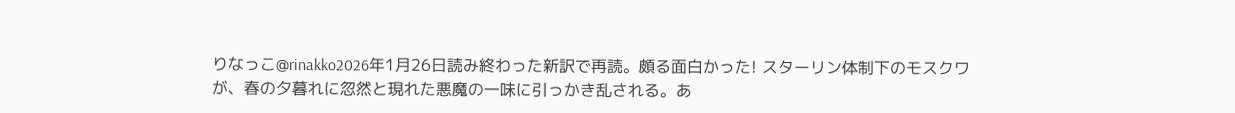りなっこ@rinakko2026年1月26日読み終わった新訳で再読。頗る面白かった! スターリン体制下のモスクワが、春の夕暮れに忽然と現れた悪魔の一味に引っかき乱される。あ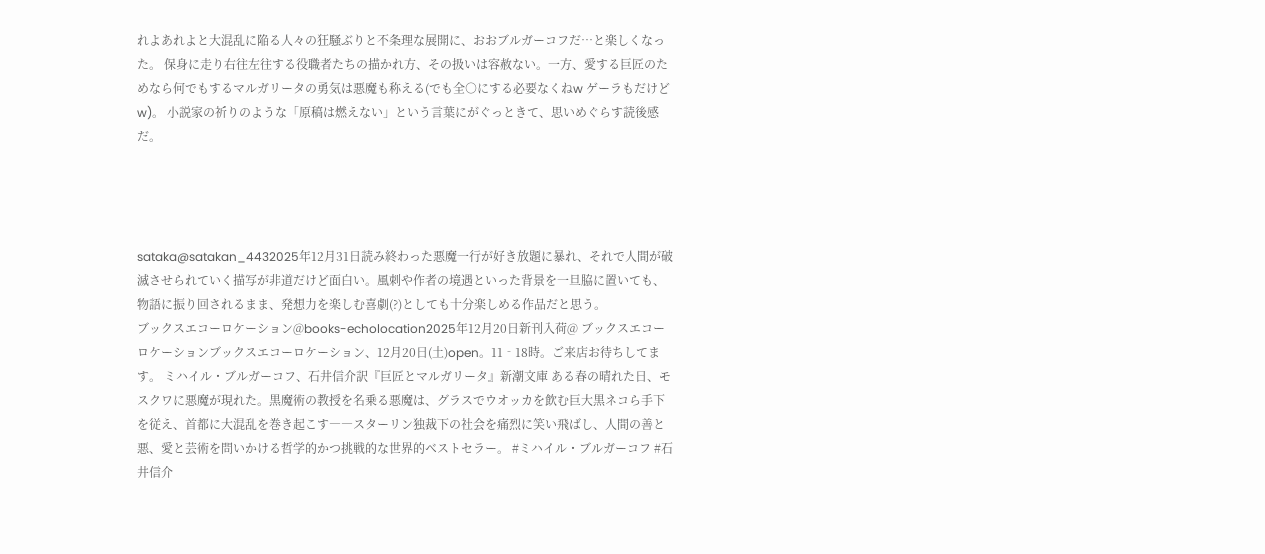れよあれよと大混乱に陥る人々の狂騒ぶりと不条理な展開に、おおブルガーコフだ…と楽しくなった。 保身に走り右往左往する役職者たちの描かれ方、その扱いは容赦ない。一方、愛する巨匠のためなら何でもするマルガリータの勇気は悪魔も称える(でも全○にする必要なくねw ゲーラもだけどw)。 小説家の祈りのような「原稿は燃えない」という言葉にがぐっときて、思いめぐらす読後感だ。




sataka@satakan_4432025年12月31日読み終わった悪魔一行が好き放題に暴れ、それで人間が破滅させられていく描写が非道だけど面白い。風刺や作者の境遇といった背景を一旦脇に置いても、物語に振り回されるまま、発想力を楽しむ喜劇(?)としても十分楽しめる作品だと思う。
ブックスエコーロケーション@books-echolocation2025年12月20日新刊入荷@ ブックスエコーロケーションブックスエコーロケーション、12月20日(土)open。11‐18時。ご来店お待ちしてます。 ミハイル・ブルガーコフ、石井信介訳『巨匠とマルガリータ』新潮文庫 ある春の晴れた日、モスクワに悪魔が現れた。黒魔術の教授を名乗る悪魔は、グラスでウオッカを飲む巨大黒ネコら手下を従え、首都に大混乱を巻き起こす――スターリン独裁下の社会を痛烈に笑い飛ばし、人間の善と悪、愛と芸術を問いかける哲学的かつ挑戦的な世界的ベストセラー。 #ミハイル・ブルガーコフ #石井信介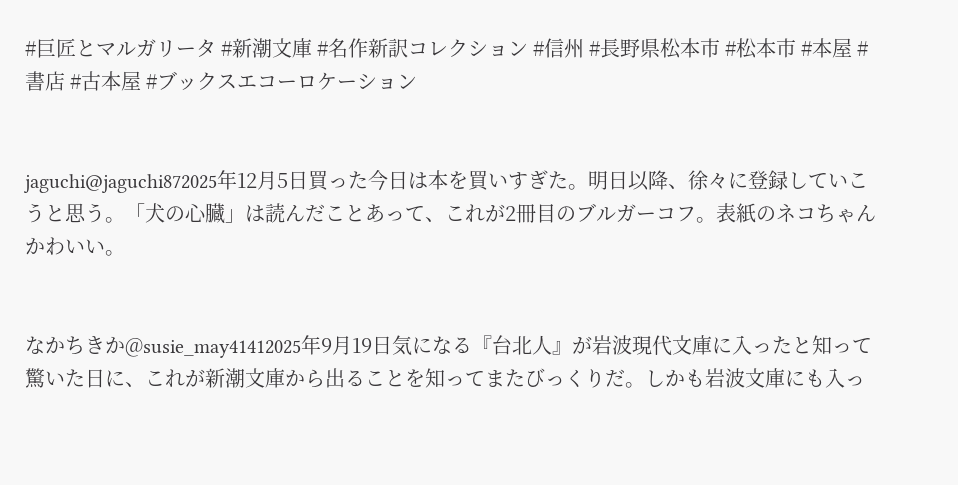#巨匠とマルガリータ #新潮文庫 #名作新訳コレクション #信州 #長野県松本市 #松本市 #本屋 #書店 #古本屋 #ブックスエコーロケーション


jaguchi@jaguchi872025年12月5日買った今日は本を買いすぎた。明日以降、徐々に登録していこうと思う。「犬の心臓」は読んだことあって、これが2冊目のブルガーコフ。表紙のネコちゃんかわいい。


なかちきか@susie_may41412025年9月19日気になる『台北人』が岩波現代文庫に入ったと知って驚いた日に、これが新潮文庫から出ることを知ってまたびっくりだ。しかも岩波文庫にも入っ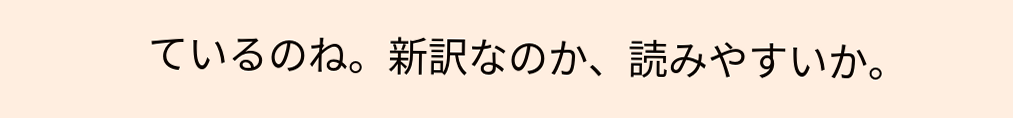ているのね。新訳なのか、読みやすいか。